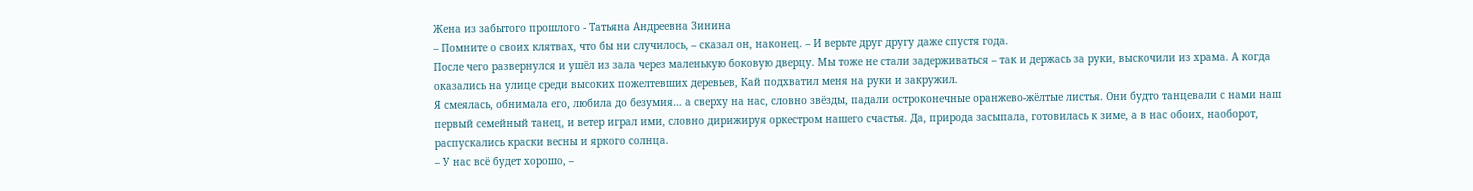Жена из забытого прошлого - Татьяна Андреевна Зинина
– Помните о своих клятвах, что бы ни случилось, – сказал он, наконец. – И верьте друг другу даже спустя года.
После чего развернулся и ушёл из зала через маленькую боковую дверцу. Мы тоже не стали задерживаться – так и держась за руки, выскочили из храма. А когда оказались на улице среди высоких пожелтевших деревьев, Кай подхватил меня на руки и закружил.
Я смеялась, обнимала его, любила до безумия… а сверху на нас, словно звёзды, падали остроконечные оранжево-жёлтые листья. Они будто танцевали с нами наш первый семейный танец, и ветер играл ими, словно дирижируя оркестром нашего счастья. Да, природа засыпала, готовилась к зиме, а в нас обоих, наоборот, распускались краски весны и яркого солнца.
– У нас всё будет хорошо, –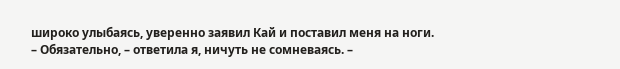широко улыбаясь, уверенно заявил Кай и поставил меня на ноги.
– Обязательно, – ответила я, ничуть не сомневаясь. –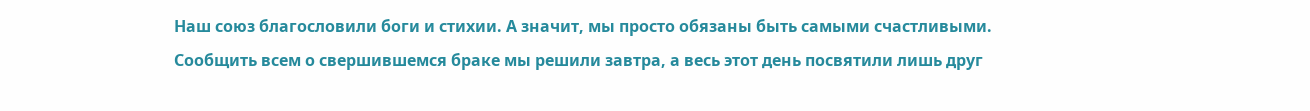Наш союз благословили боги и стихии. А значит, мы просто обязаны быть самыми счастливыми.
Сообщить всем о свершившемся браке мы решили завтра, а весь этот день посвятили лишь друг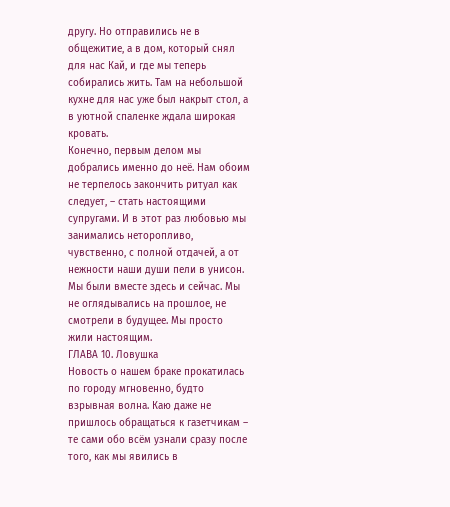другу. Но отправились не в общежитие, а в дом, который снял для нас Кай, и где мы теперь собирались жить. Там на небольшой кухне для нас уже был накрыт стол, а в уютной спаленке ждала широкая кровать.
Конечно, первым делом мы добрались именно до неё. Нам обоим не терпелось закончить ритуал как следует, – стать настоящими супругами. И в этот раз любовью мы занимались неторопливо, чувственно, с полной отдачей, а от нежности наши души пели в унисон.
Мы были вместе здесь и сейчас. Мы не оглядывались на прошлое, не смотрели в будущее. Мы просто жили настоящим.
ГЛАВА 10. Ловушка
Новость о нашем браке прокатилась по городу мгновенно, будто взрывная волна. Каю даже не пришлось обращаться к газетчикам – те сами обо всём узнали сразу после того, как мы явились в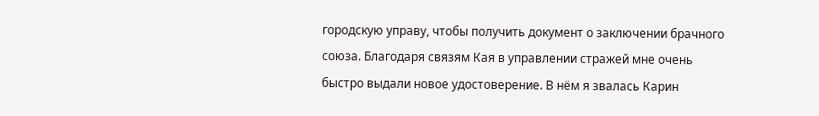городскую управу, чтобы получить документ о заключении брачного союза. Благодаря связям Кая в управлении стражей мне очень быстро выдали новое удостоверение. В нём я звалась Карин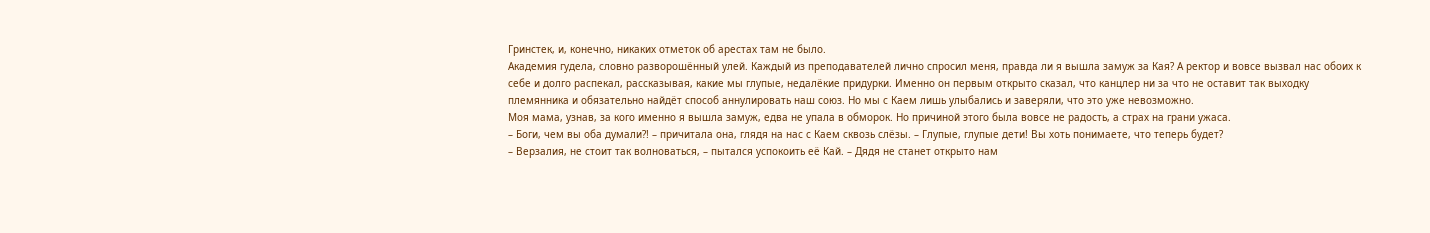Гринстек, и, конечно, никаких отметок об арестах там не было.
Академия гудела, словно разворошённый улей. Каждый из преподавателей лично спросил меня, правда ли я вышла замуж за Кая? А ректор и вовсе вызвал нас обоих к себе и долго распекал, рассказывая, какие мы глупые, недалёкие придурки. Именно он первым открыто сказал, что канцлер ни за что не оставит так выходку племянника и обязательно найдёт способ аннулировать наш союз. Но мы с Каем лишь улыбались и заверяли, что это уже невозможно.
Моя мама, узнав, за кого именно я вышла замуж, едва не упала в обморок. Но причиной этого была вовсе не радость, а страх на грани ужаса.
– Боги, чем вы оба думали?! – причитала она, глядя на нас с Каем сквозь слёзы. – Глупые, глупые дети! Вы хоть понимаете, что теперь будет?
– Верзалия, не стоит так волноваться, – пытался успокоить её Кай. – Дядя не станет открыто нам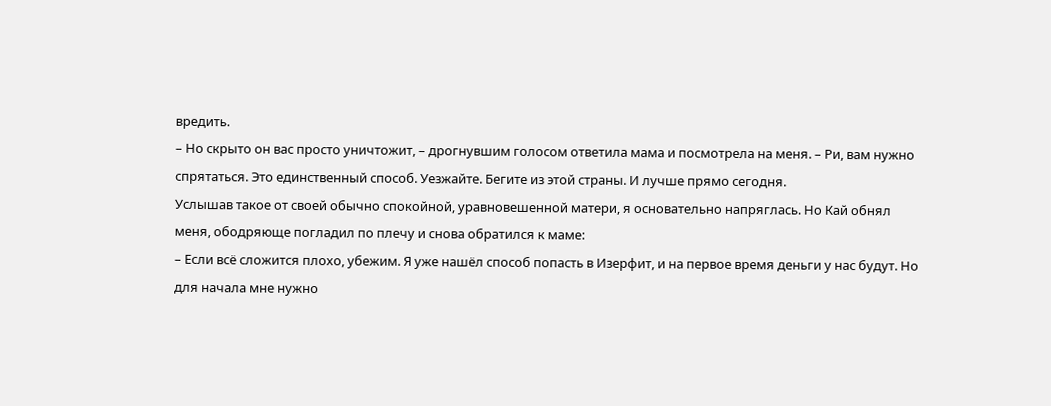вредить.
– Но скрыто он вас просто уничтожит, – дрогнувшим голосом ответила мама и посмотрела на меня. – Ри, вам нужно спрятаться. Это единственный способ. Уезжайте. Бегите из этой страны. И лучше прямо сегодня.
Услышав такое от своей обычно спокойной, уравновешенной матери, я основательно напряглась. Но Кай обнял меня, ободряюще погладил по плечу и снова обратился к маме:
– Если всё сложится плохо, убежим. Я уже нашёл способ попасть в Изерфит, и на первое время деньги у нас будут. Но для начала мне нужно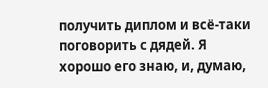получить диплом и всё-таки поговорить с дядей. Я хорошо его знаю, и, думаю,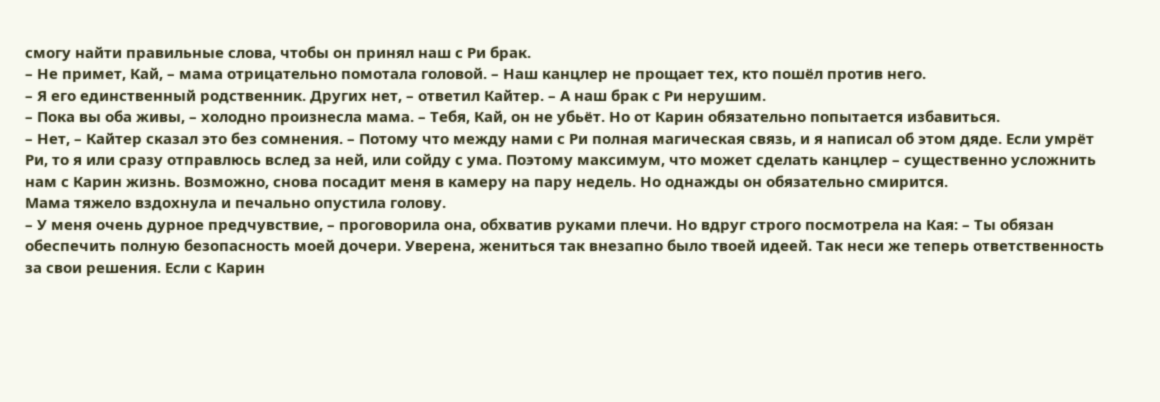смогу найти правильные слова, чтобы он принял наш с Ри брак.
– Не примет, Кай, – мама отрицательно помотала головой. – Наш канцлер не прощает тех, кто пошёл против него.
– Я его единственный родственник. Других нет, – ответил Кайтер. – А наш брак с Ри нерушим.
– Пока вы оба живы, – холодно произнесла мама. – Тебя, Кай, он не убьёт. Но от Карин обязательно попытается избавиться.
– Нет, – Кайтер сказал это без сомнения. – Потому что между нами с Ри полная магическая связь, и я написал об этом дяде. Если умрёт Ри, то я или сразу отправлюсь вслед за ней, или сойду с ума. Поэтому максимум, что может сделать канцлер – существенно усложнить нам с Карин жизнь. Возможно, снова посадит меня в камеру на пару недель. Но однажды он обязательно смирится.
Мама тяжело вздохнула и печально опустила голову.
– У меня очень дурное предчувствие, – проговорила она, обхватив руками плечи. Но вдруг строго посмотрела на Кая: – Ты обязан обеспечить полную безопасность моей дочери. Уверена, жениться так внезапно было твоей идеей. Так неси же теперь ответственность за свои решения. Если с Карин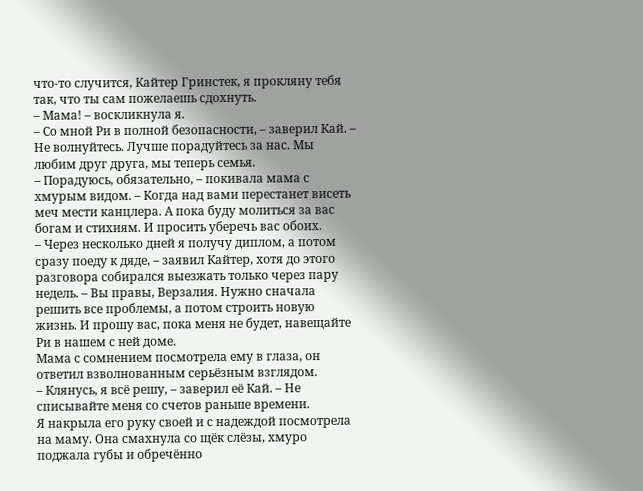что-то случится, Кайтер Гринстек, я прокляну тебя так, что ты сам пожелаешь сдохнуть.
– Мама! – воскликнула я.
– Со мной Ри в полной безопасности, – заверил Кай. – Не волнуйтесь. Лучше порадуйтесь за нас. Мы любим друг друга, мы теперь семья.
– Порадуюсь, обязательно, – покивала мама с хмурым видом. – Когда над вами перестанет висеть меч мести канцлера. А пока буду молиться за вас богам и стихиям. И просить уберечь вас обоих.
– Через несколько дней я получу диплом, а потом сразу поеду к дяде, – заявил Кайтер, хотя до этого разговора собирался выезжать только через пару недель. – Вы правы, Верзалия. Нужно сначала решить все проблемы, а потом строить новую жизнь. И прошу вас, пока меня не будет, навещайте Ри в нашем с ней доме.
Мама с сомнением посмотрела ему в глаза, он ответил взволнованным серьёзным взглядом.
– Клянусь, я всё решу, – заверил её Кай. – Не списывайте меня со счетов раньше времени.
Я накрыла его руку своей и с надеждой посмотрела на маму. Она смахнула со щёк слёзы, хмуро поджала губы и обречённо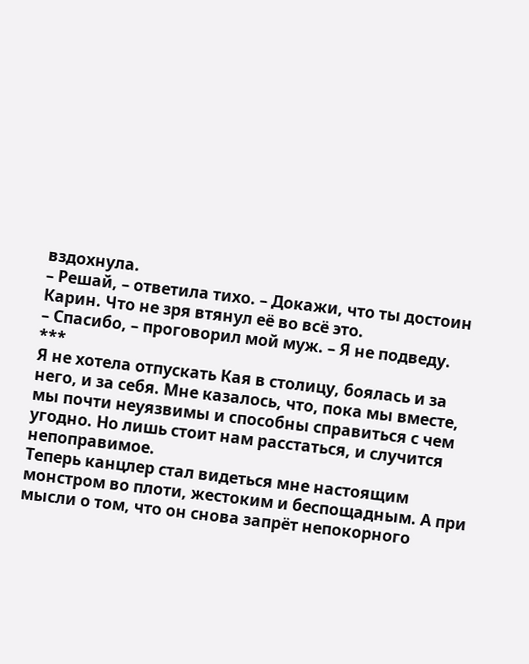вздохнула.
– Решай, – ответила тихо. – Докажи, что ты достоин Карин. Что не зря втянул её во всё это.
– Спасибо, – проговорил мой муж. – Я не подведу.
***
Я не хотела отпускать Кая в столицу, боялась и за него, и за себя. Мне казалось, что, пока мы вместе, мы почти неуязвимы и способны справиться с чем угодно. Но лишь стоит нам расстаться, и случится непоправимое.
Теперь канцлер стал видеться мне настоящим монстром во плоти, жестоким и беспощадным. А при мысли о том, что он снова запрёт непокорного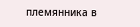племянника в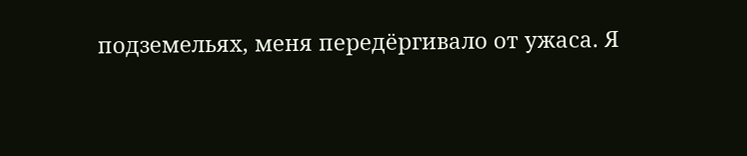подземельях, меня передёргивало от ужаса. Я